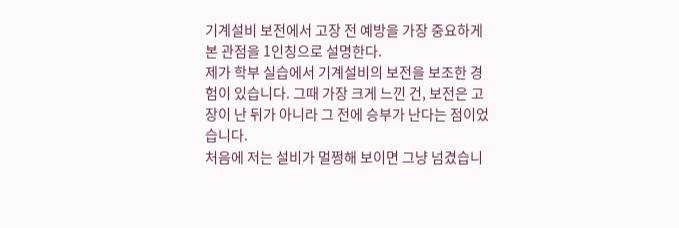기계설비 보전에서 고장 전 예방을 가장 중요하게 본 관점을 1인칭으로 설명한다.
제가 학부 실습에서 기계설비의 보전을 보조한 경험이 있습니다. 그때 가장 크게 느낀 건, 보전은 고장이 난 뒤가 아니라 그 전에 승부가 난다는 점이었습니다.
처음에 저는 설비가 멀쩡해 보이면 그냥 넘겼습니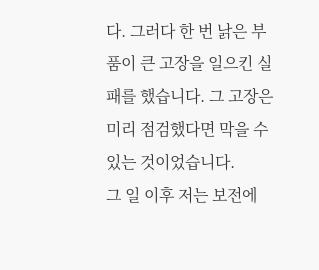다. 그러다 한 번 낡은 부품이 큰 고장을 일으킨 실패를 했습니다. 그 고장은 미리 점검했다면 막을 수 있는 것이었습니다.
그 일 이후 저는 보전에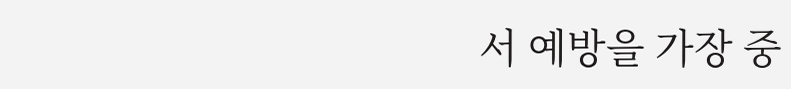서 예방을 가장 중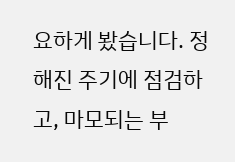요하게 봤습니다. 정해진 주기에 점검하고, 마모되는 부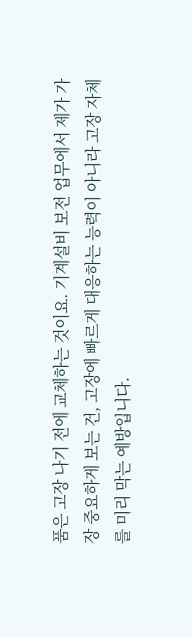품은 고장 나기 전에 교체하는 것이요. 기계설비 보전 업무에서 제가 가장 중요하게 보는 건, 고장에 빠르게 대응하는 능력이 아니라 고장 자체를 미리 막는 예방입니다.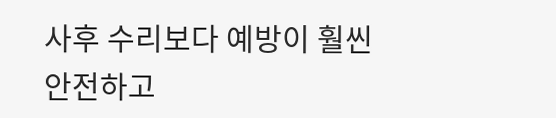사후 수리보다 예방이 훨씬 안전하고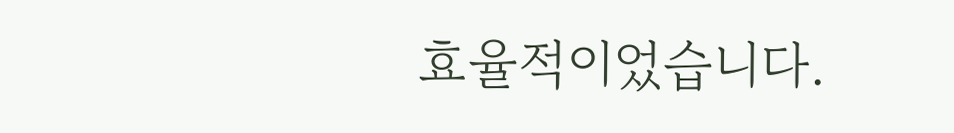효율적이었습니다.